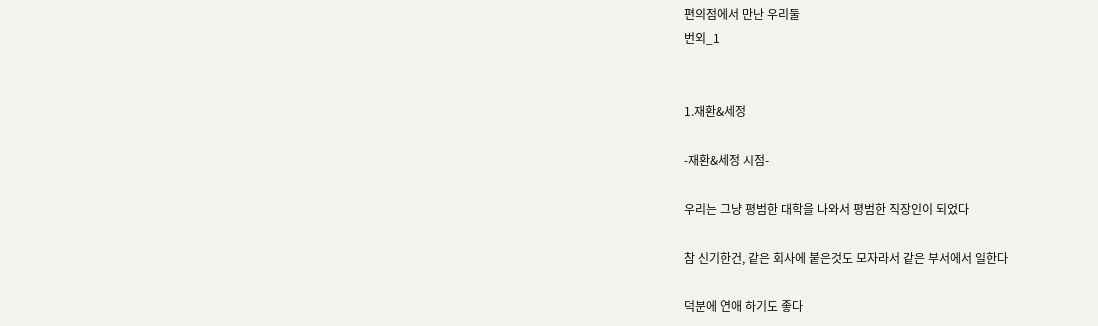편의점에서 만난 우리둘
번외_1


1.재환&세정

-재환&세정 시점-

우리는 그냥 평범한 대학을 나와서 평범한 직장인이 되었다

참 신기한건, 같은 회사에 붙은것도 모자라서 같은 부서에서 일한다

덕분에 연애 하기도 좋다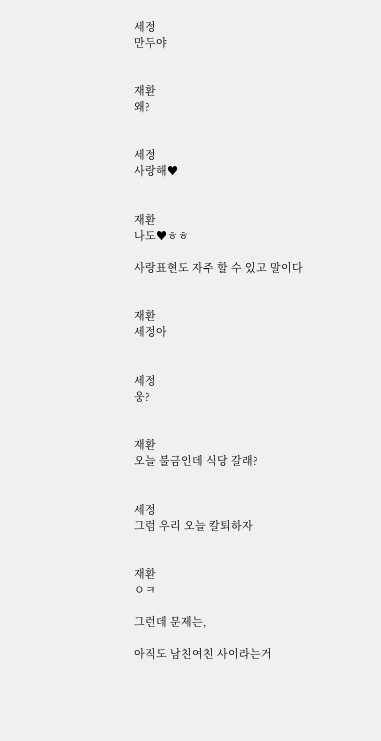세정
만두야


재환
왜?


세정
사랑해♥


재환
나도♥ㅎㅎ

사랑표현도 자주 할 수 있고 말이다


재환
세정아


세정
웅?


재환
오늘 불금인데 식당 갈래?


세정
그럼 우리 오늘 칼퇴하자


재환
ㅇㅋ

그런데 문제는,

아직도 남친여친 사이라는거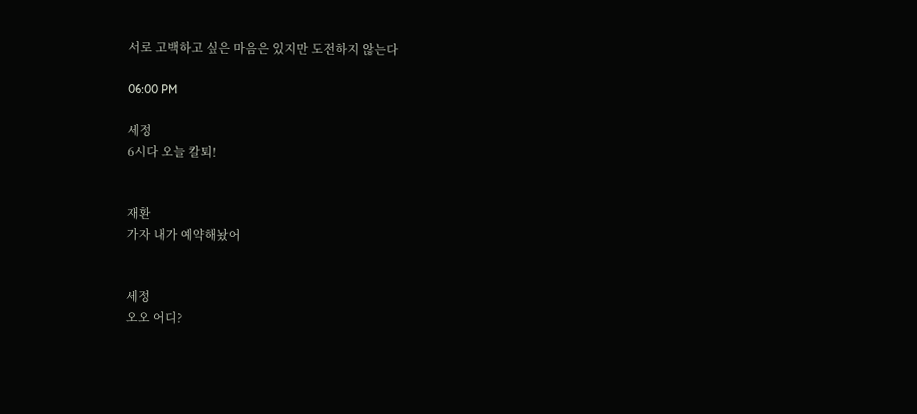서로 고백하고 싶은 마음은 있지만 도전하지 않는다

06:00 PM

세정
6시다 오늘 칼퇴!


재환
가자 내가 예약해놨어


세정
오오 어디?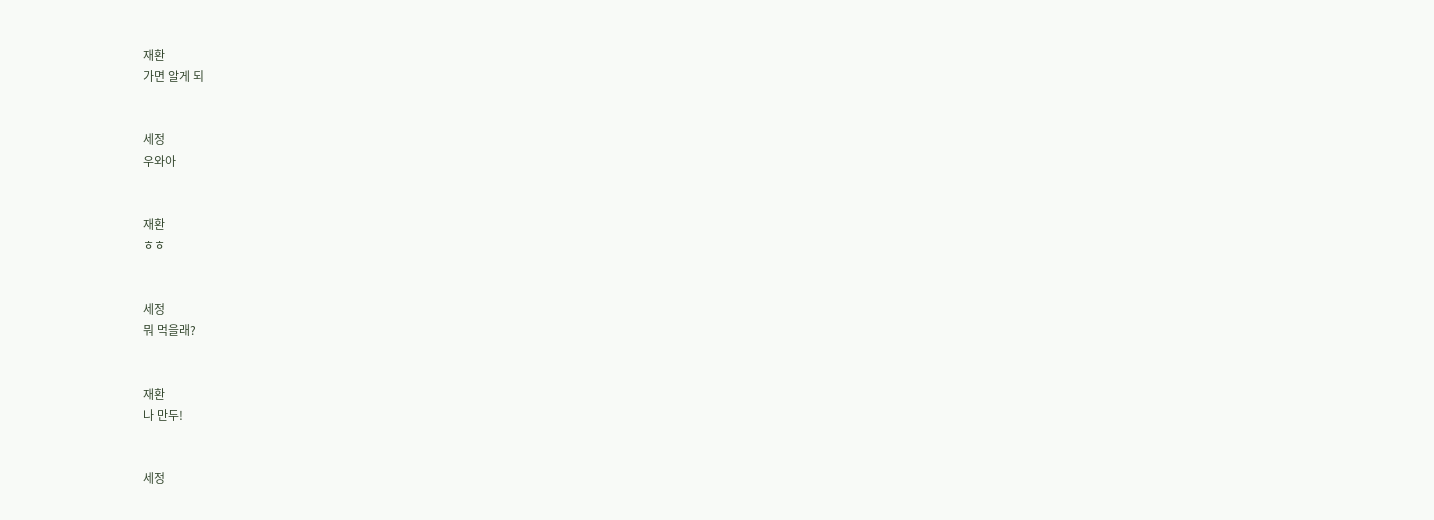재환
가면 알게 되


세정
우와아


재환
ㅎㅎ


세정
뭐 먹을래?


재환
나 만두!


세정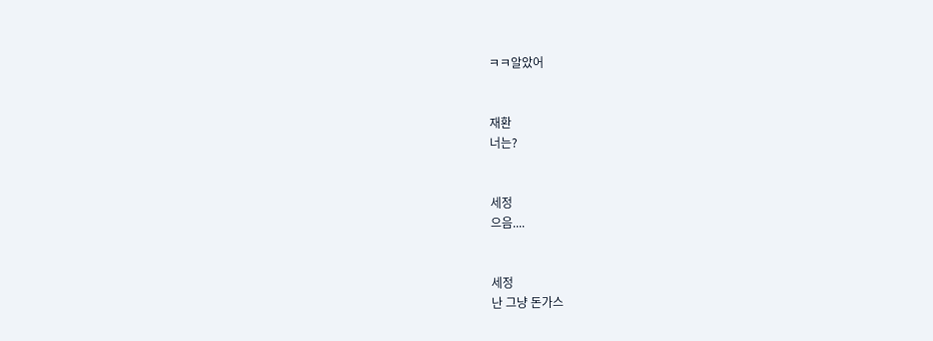ㅋㅋ알았어


재환
너는?


세정
으음....


세정
난 그냥 돈가스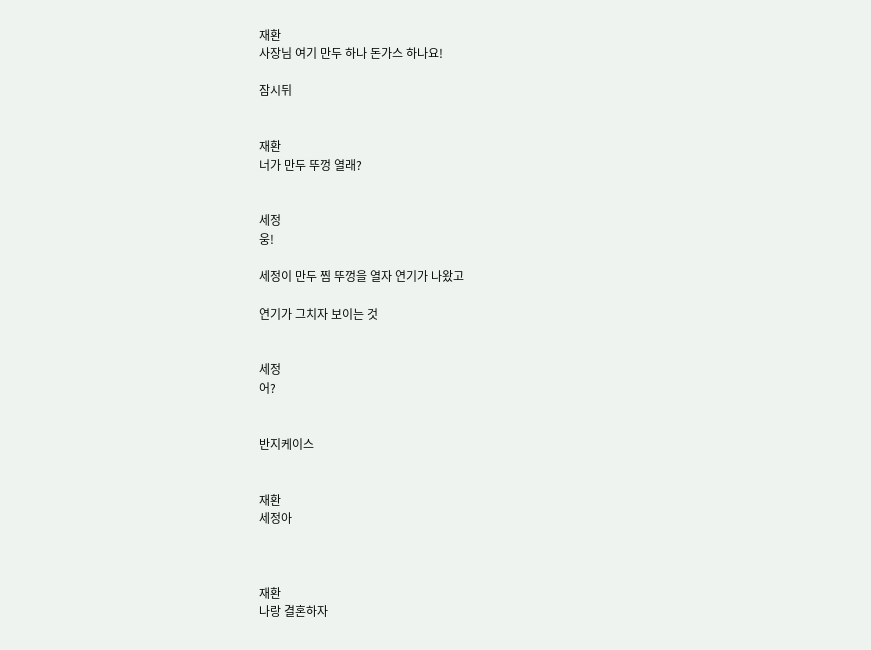재환
사장님 여기 만두 하나 돈가스 하나요!

잠시뒤


재환
너가 만두 뚜껑 열래?


세정
웅!

세정이 만두 찜 뚜껑을 열자 연기가 나왔고

연기가 그치자 보이는 것


세정
어?


반지케이스


재환
세정아



재환
나랑 결혼하자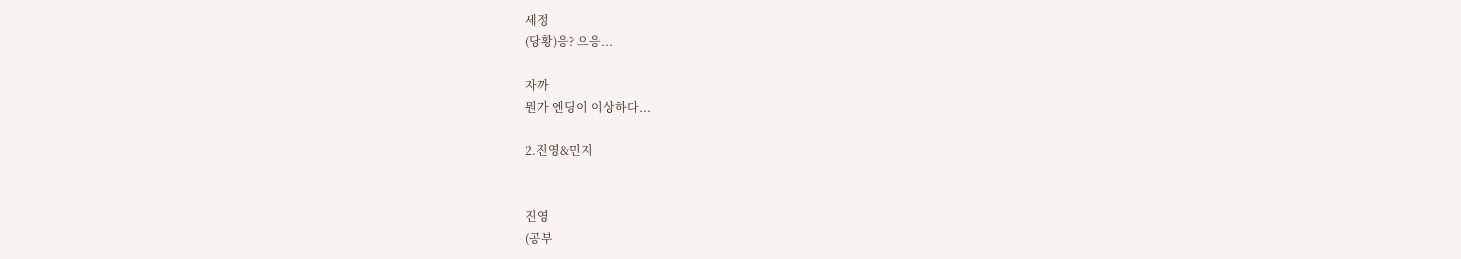세정
(당황)응? 으응...

자까
뭔가 엔딩이 이상하다...

2.진영&민지


진영
(공부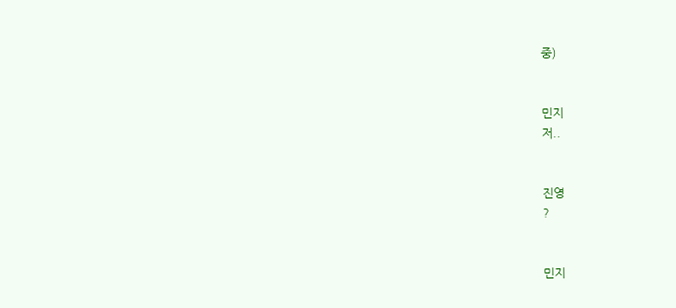중)


민지
저..


진영
?


민지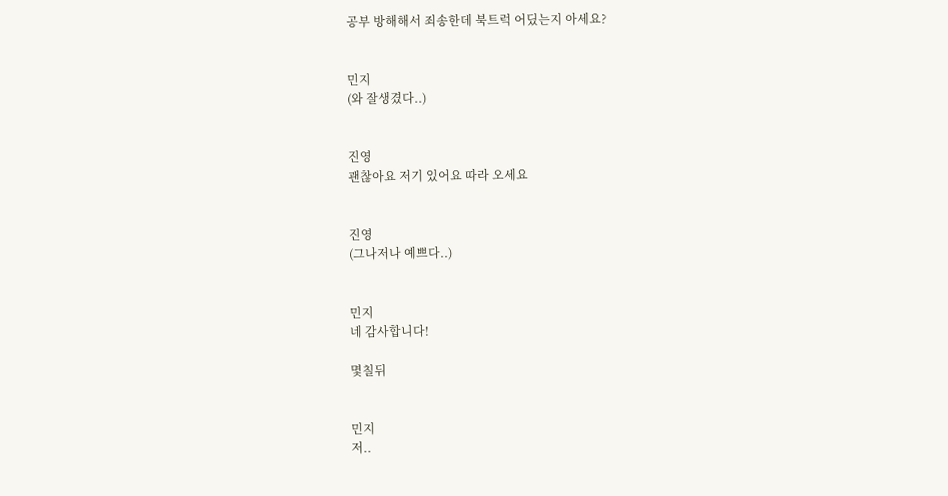공부 방해해서 죄송한데 북트럭 어딨는지 아세요?


민지
(와 잘생겼다..)


진영
괜찮아요 저기 있어요 따라 오세요


진영
(그나저나 예쁘다..)


민지
네 감사합니다!

몇칠뒤


민지
저..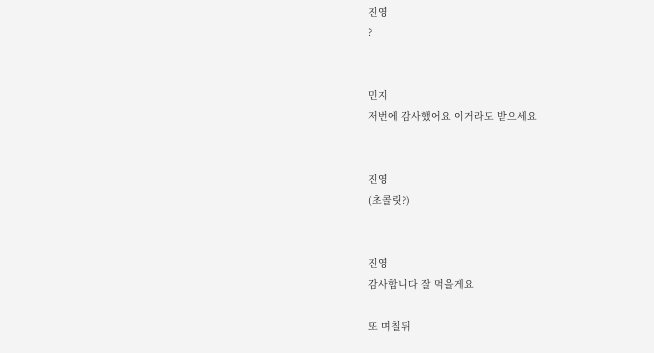진영
?


민지
저번에 감사했어요 이거라도 받으세요


진영
(초콜릿?)


진영
감사합니다 잘 먹을게요

또 며칠뒤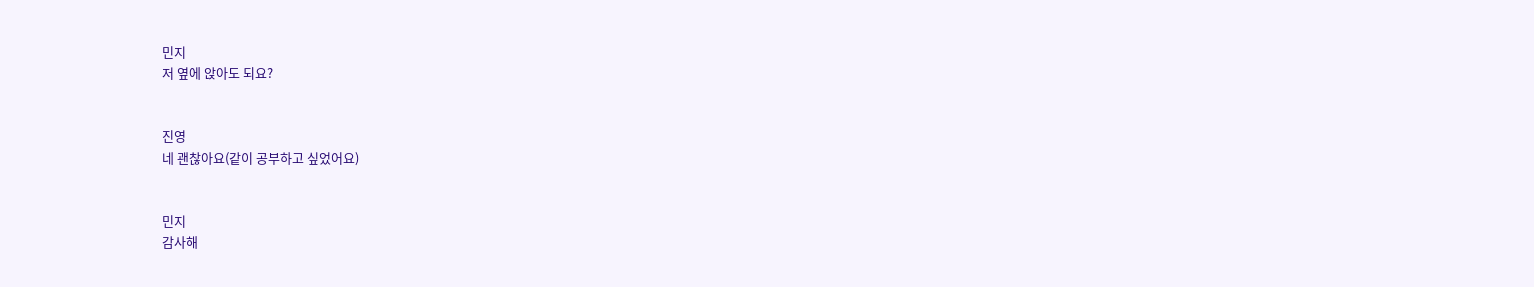민지
저 옆에 앉아도 되요?


진영
네 괜찮아요(같이 공부하고 싶었어요)


민지
감사해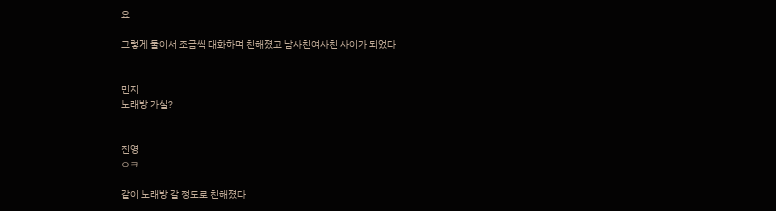요

그렇게 둘이서 조금씩 대화하며 친해졌고 남사친여사친 사이가 되었다


민지
노래방 가실?


진영
ㅇㅋ

같이 노래방 갈 정도로 친해졌다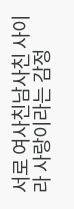서로 여사친남사친 사이라 사랑이라는 감정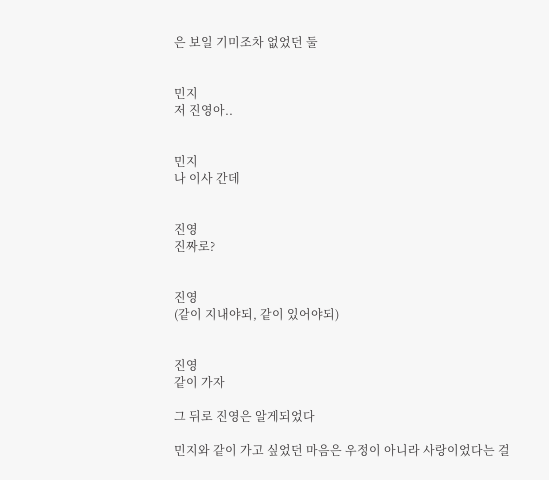은 보일 기미조차 없었던 둘


민지
저 진영아..


민지
나 이사 간데


진영
진짜로?


진영
(같이 지내야되, 같이 있어야되)


진영
같이 가자

그 뒤로 진영은 알게되었다

민지와 같이 가고 싶었던 마음은 우정이 아니라 사랑이었다는 걸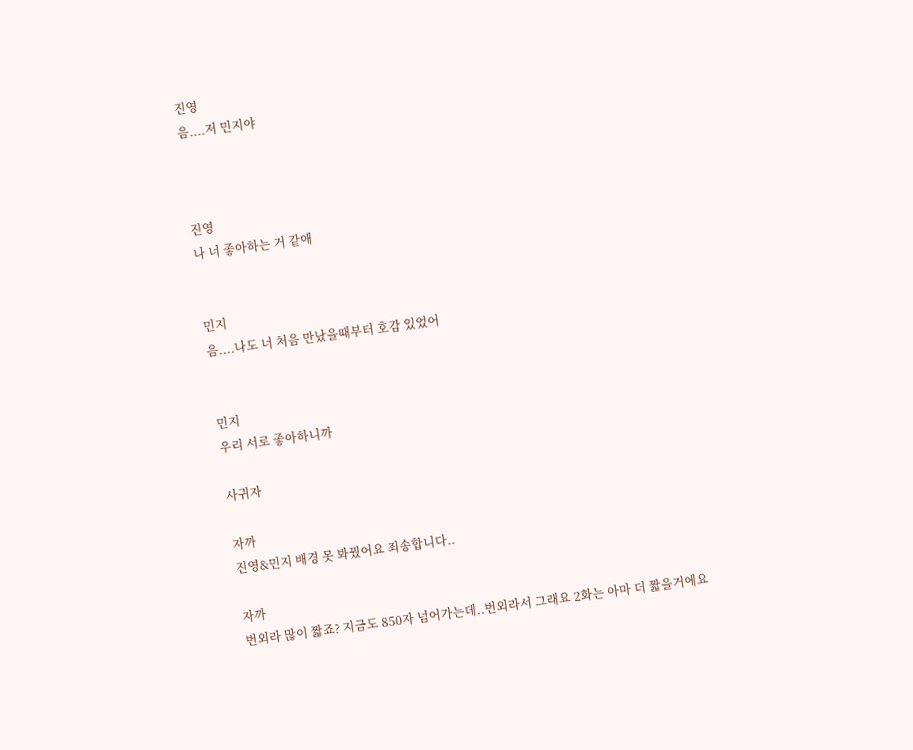진영
음....저 민지야



진영
나 너 좋아하는 거 같애


민지
음....나도 너 처음 만났을때부터 호감 있었어


민지
우리 서로 좋아하니까

사귀자

자까
진영&민지 배경 못 봐꿨어요 죄송합니다..

자까
번외라 많이 짧죠? 지금도 850자 넘어가는데..번외라서 그래요 2화는 아마 더 짧을거에요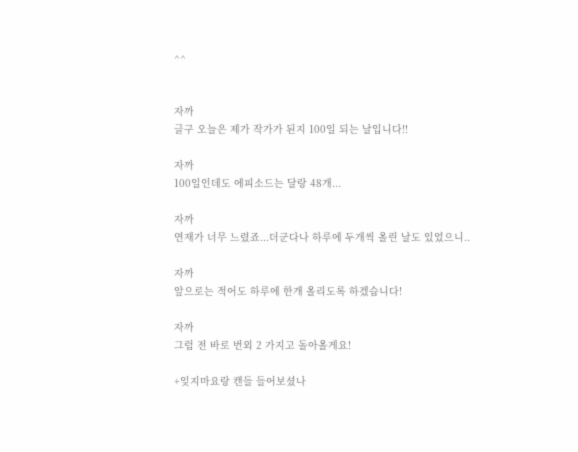^^


자까
글구 오늘은 제가 작가가 된지 100일 되는 날입니다!!

자까
100일인데도 에피소드는 달랑 48개...

자까
연재가 너무 느렸죠...더군다나 하루에 두개씩 올린 날도 있었으니..

자까
앞으로는 적어도 하루에 한개 올리도록 하겠습니다!

자까
그럼 전 바로 번외 2 가지고 돌아올게요!

+잊지마요랑 캔들 들어보셨나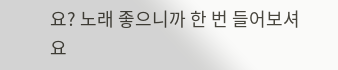요? 노래 좋으니까 한 번 들어보셔요